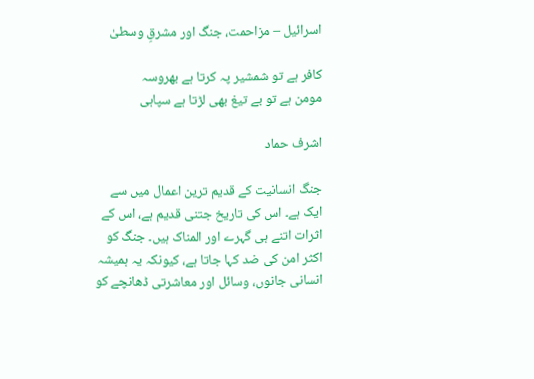اسرائیل – مزاحمت، جنگ اور مشرقِ وسطیٰ

کافر ہے تو شمشیر پہ کرتا ہے بھروسہ
مومن ہے تو بے تیغ بھی لڑتا ہے سپاہی

اشرف حماد

جنگ انسانیت کے قدیم ترین اعمال میں سے ایک ہے۔ اس کی تاریخ جتنی قدیم ہے، اس کے اثرات اتنے ہی گہرے اور المناک ہیں۔ جنگ کو اکثر امن کی ضد کہا جاتا ہے، کیونکہ یہ ہمیشہ انسانی جانوں، وسائل اور معاشرتی ڈھانچے کو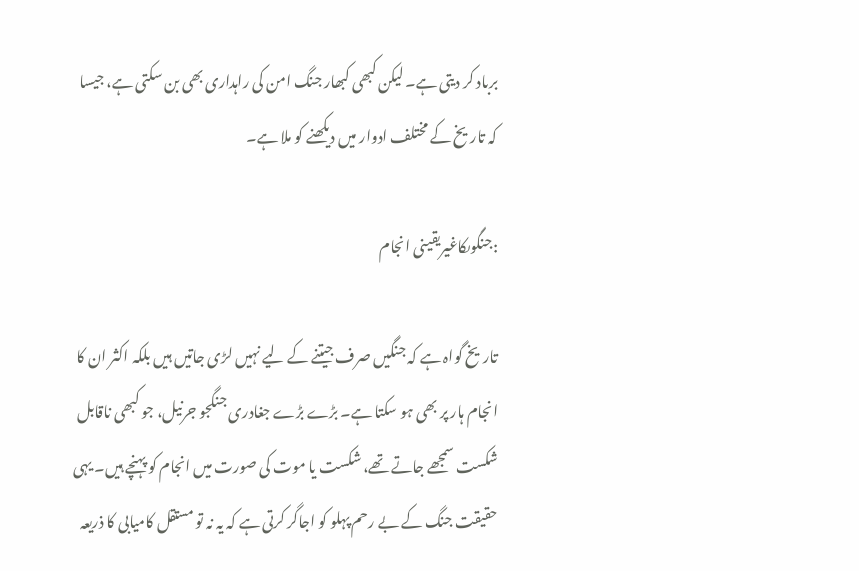برباد کر دیتی ہے۔ لیکن کبھی کبھار جنگ امن کی راہداری بھی بن سکتی ہے، جیسا کہ تاریخ کے مختلف ادوار میں دیکھنے کو ملا ہے۔

:جنگوںکاغیریقینی انجام

تاریخ گواہ ہے کہ جنگیں صرف جیتنے کے لیے نہیں لڑی جاتیں ہیں بلکہ اکثر ان کا انجام ہار پر بھی ہو سکتا ہے۔ بڑے بڑے جغادری جنگجو جرنیل، جو کبھی ناقابل شکست سمجھے جاتے تھے، شکست یا موت کی صورت میں انجام کو پہنچے ہیں۔ یہی حقیقت جنگ کے بے رحم پہلو کو اجاگر کرتی ہے کہ یہ نہ تو مستقل کامیابی کا ذریعہ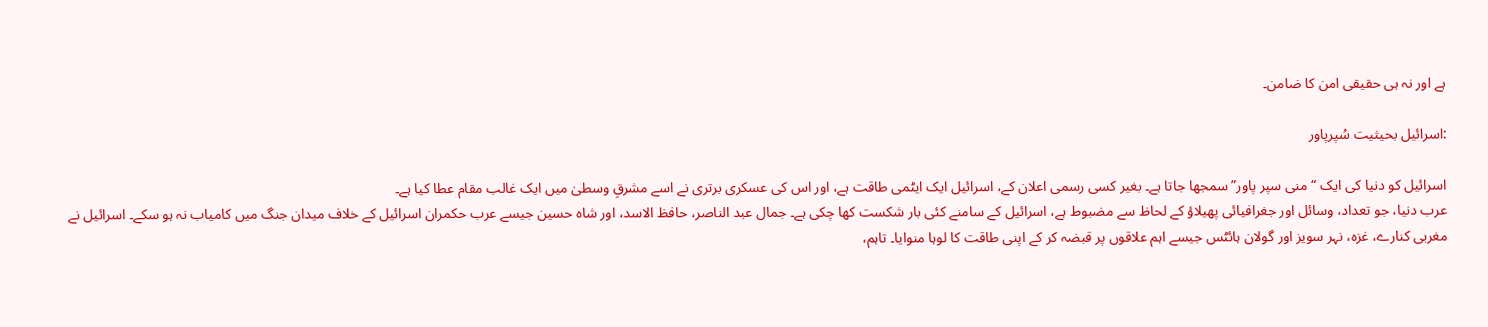ہے اور نہ ہی حقیقی امن کا ضامن۔

:اسرائیل بحیثیت سُپرپاور

اسرائیل کو دنیا کی ایک “منی سپر پاور” سمجھا جاتا ہے۔ بغیر کسی رسمی اعلان کے، اسرائیل ایک ایٹمی طاقت ہے، اور اس کی عسکری برتری نے اسے مشرقِ وسطیٰ میں ایک غالب مقام عطا کیا ہے۔
عرب دنیا، جو تعداد، وسائل اور جغرافیائی پھیلاؤ کے لحاظ سے مضبوط ہے، اسرائیل کے سامنے کئی بار شکست کھا چکی ہے۔ جمال عبد الناصر، حافظ الاسد، اور شاہ حسین جیسے عرب حکمران اسرائیل کے خلاف میدان جنگ میں کامیاب نہ ہو سکے۔ اسرائیل نے مغربی کنارے، غزہ، نہر سویز اور گولان ہائٹس جیسے اہم علاقوں پر قبضہ کر کے اپنی طاقت کا لوہا منوایا۔ تاہم،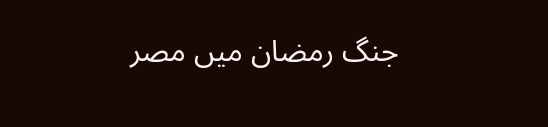جنگ رمضان میں مصر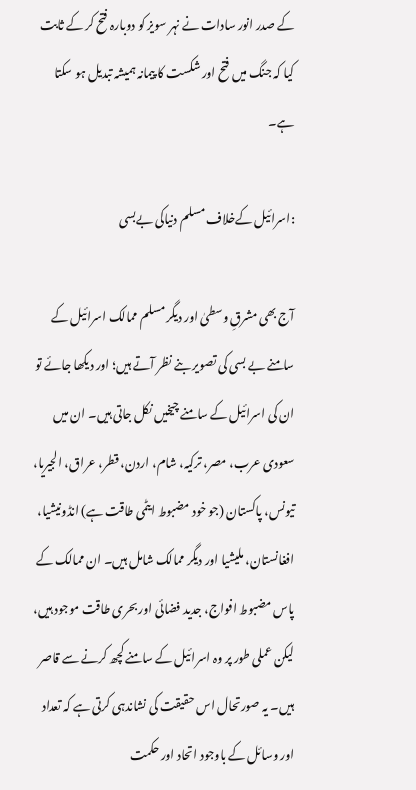کے صدر انور سادات نے نہر سویز کو دوبارہ فتح کر کے ثابت کیا کہ جنگ میں فتح اور شکست کا پیمانہ ہمیشہ تبدیل ہو سکتا ہے۔

:اسرائیل کےخلاف مسلم دنیاکی بےبسی

آج بھی مشرقِ وسطیٰ اور دیگر مسلم ممالک اسرائیل کے سامنے بے بسی کی تصویر بنے نظر آتے ہیں؛ اور دیکھا جائے تو ان کی اسرائیل کے سامنے چیخیں نکل جاتی ہیں۔ ان میں سعودی عرب، مصر، ترکیہ، شام، اردن، قطر، عراق، الجیریا، تیونس، پاکستان (جو خود مضبوط ایٹمی طاقت ہے) انڈونیشیا، افغانستان، ملیشیا اور دیگر ممالک شامل ہیں۔ ان ممالک کے پاس مضبوط افواج، جدید فضائی اور بحری طاقت موجود ہیں، لیکن عملی طور پر وہ اسرائیل کے سامنے کچھ کرنے سے قاصر ہیں۔ یہ صورتحال اس حقیقت کی نشاندہی کرتی ہے کہ تعداد اور وسائل کے باوجود اتحاد اور حکمت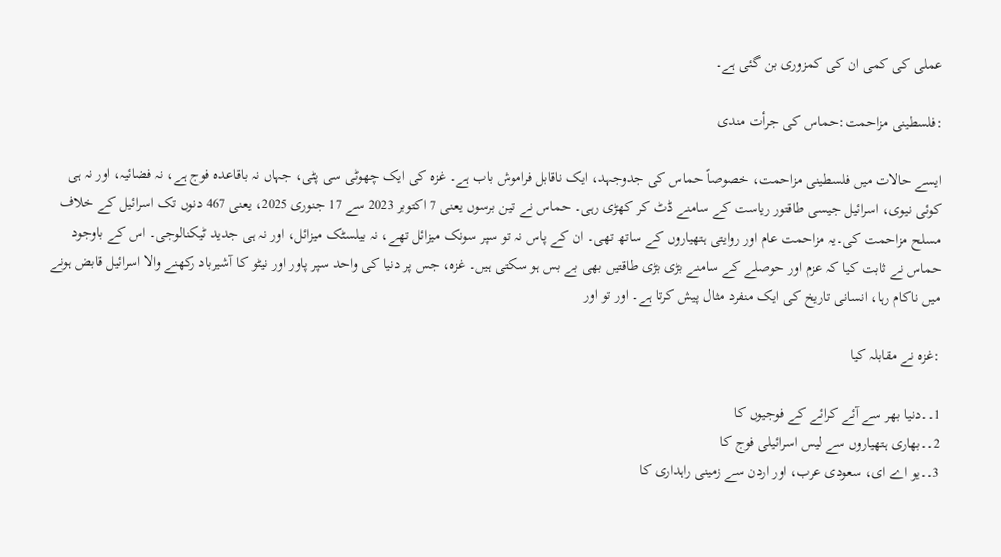عملی کی کمی ان کی کمزوری بن گئی ہے۔

:فلسطینی مزاحمت:حماس کی جرأت مندی

ایسے حالات میں فلسطینی مزاحمت، خصوصاً حماس کی جدوجہد، ایک ناقابل فراموش باب ہے۔ غزہ کی ایک چھوٹی سی پٹی، جہاں نہ باقاعدہ فوج ہے، نہ فضائیہ، اور نہ ہی کوئی نیوی، اسرائیل جیسی طاقتور ریاست کے سامنے ڈٹ کر کھڑی رہی۔ حماس نے تین برسوں یعنی 7 اکتوبر 2023 سے 17 جنوری 2025، یعنی 467 دنوں تک اسرائیل کے خلاف مسلح مزاحمت کی۔یہ مزاحمت عام اور روایتی ہتھیاروں کے ساتھ تھی۔ ان کے پاس نہ تو سپر سونک میزائل تھے، نہ بیلسٹک میزائل، اور نہ ہی جدید ٹیکنالوجی۔ اس کے باوجود حماس نے ثابت کیا کہ عزم اور حوصلے کے سامنے بڑی بڑی طاقتیں بھی بے بس ہو سکتی ہیں۔ غزہ، جس پر دنیا کی واحد سپر پاور اور نیٹو کا آشیرباد رکھنے والا اسرائیل قابض ہونے میں ناکام رہا، انسانی تاریخ کی ایک منفرد مثال پیش کرتا ہے۔ اور تو اور

:غزہ نے مقابلہ کیا

1۔۔دنیا بھر سے آئے کرائے کے فوجیوں کا
2۔۔بھاری ہتھیاروں سے لیس اسرائیلی فوج کا
3۔۔یو اے ای، سعودی عرب، اور اردن سے زمینی راہداری کا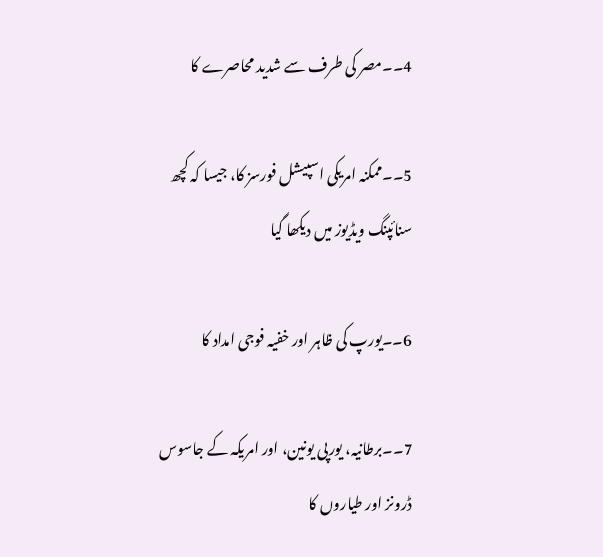4۔۔مصر کی طرف سے شدید محاصرے کا

5۔۔ممکنہ امریکی اسپیشل فورسز کا، جیسا کہ کچھ سنائپنگ ویڈیوز میں دیکھا گیا

6۔۔یورپ کی ظاہر اور خفیہ فوجی امداد کا

7۔۔برطانیہ، یورپی یونین، اور امریکہ کے جاسوس ڈرونز اور طیاروں کا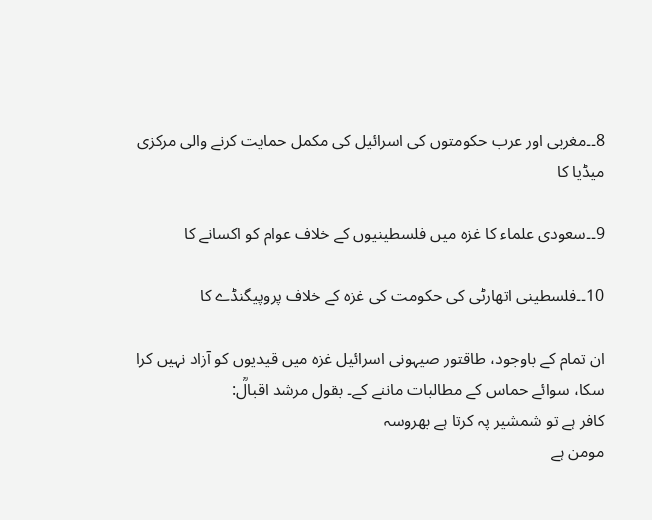8۔۔مغربی اور عرب حکومتوں کی اسرائیل کی مکمل حمایت کرنے والی مرکزی میڈیا کا

9۔۔سعودی علماء کا غزہ میں فلسطینیوں کے خلاف عوام کو اکسانے کا

10۔۔فلسطینی اتھارٹی کی حکومت کی غزہ کے خلاف پروپیگنڈے کا

ان تمام کے باوجود، طاقتور صیہونی اسرائیل غزہ میں قیدیوں کو آزاد نہیں کرا سکا، سوائے حماس کے مطالبات ماننے کے۔ بقول مرشد اقبالؒ:
کافر ہے تو شمشیر پہ کرتا ہے بھروسہ
مومن ہے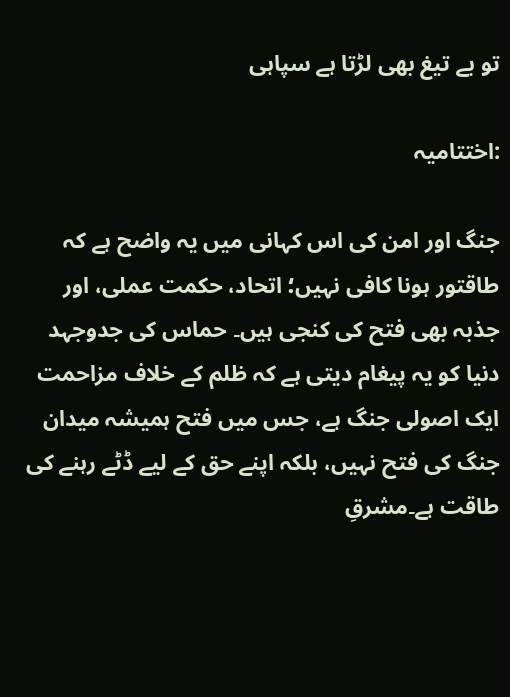تو بے تیغ بھی لڑتا ہے سپاہی

:اختتامیہ

جنگ اور امن کی اس کہانی میں یہ واضح ہے کہ طاقتور ہونا کافی نہیں؛ اتحاد، حکمت عملی، اور جذبہ بھی فتح کی کنجی ہیں۔ حماس کی جدوجہد دنیا کو یہ پیغام دیتی ہے کہ ظلم کے خلاف مزاحمت ایک اصولی جنگ ہے، جس میں فتح ہمیشہ میدان جنگ کی فتح نہیں، بلکہ اپنے حق کے لیے ڈٹے رہنے کی طاقت ہے۔مشرقِ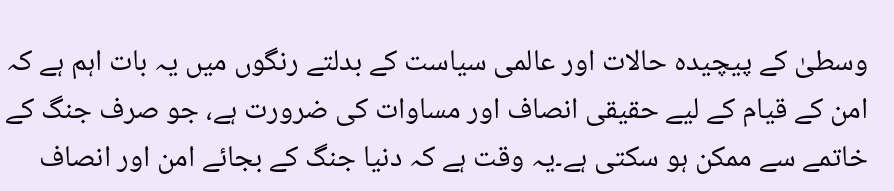وسطیٰ کے پیچیدہ حالات اور عالمی سیاست کے بدلتے رنگوں میں یہ بات اہم ہے کہ امن کے قیام کے لیے حقیقی انصاف اور مساوات کی ضرورت ہے، جو صرف جنگ کے خاتمے سے ممکن ہو سکتی ہے۔یہ وقت ہے کہ دنیا جنگ کے بجائے امن اور انصاف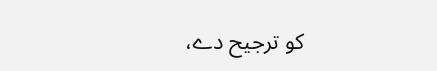کو ترجیح دے،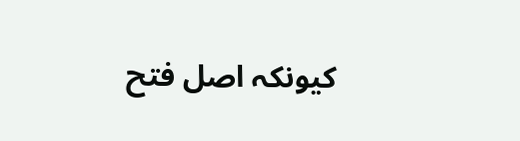کیونکہ اصل فتح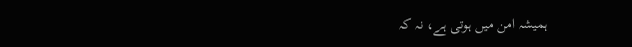ہمیشہ امن میں ہوتی ہے، نہ کہ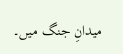میدانِ جنگ میں۔